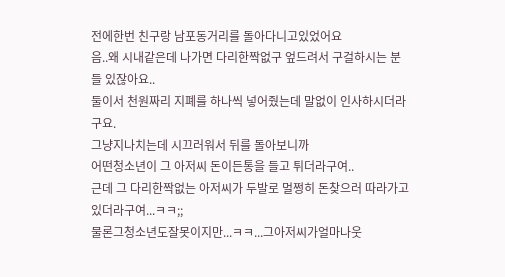전에한번 친구랑 남포동거리를 돌아다니고있었어요
음..왜 시내같은데 나가면 다리한짝없구 엎드려서 구걸하시는 분들 있잖아요..
둘이서 천원짜리 지폐를 하나씩 넣어줬는데 말없이 인사하시더라구요.
그냥지나치는데 시끄러워서 뒤를 돌아보니까
어떤청소년이 그 아저씨 돈이든통을 들고 튀더라구여..
근데 그 다리한짝없는 아저씨가 두발로 멀쩡히 돈찾으러 따라가고있더라구여...ㅋㅋ;;
물론그청소년도잘못이지만...ㅋㅋ...그아저씨가얼마나웃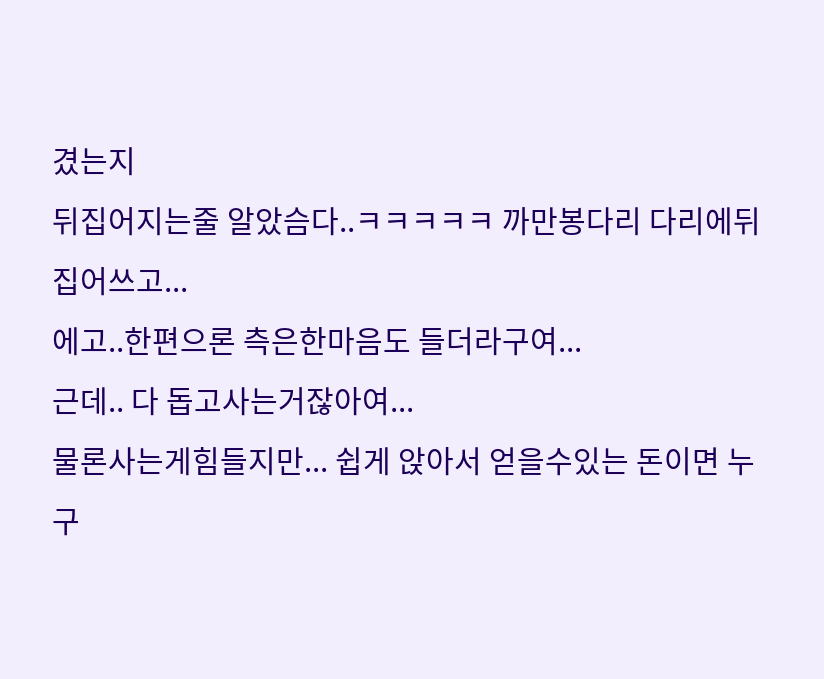겼는지
뒤집어지는줄 알았슴다..ㅋㅋㅋㅋㅋ 까만봉다리 다리에뒤집어쓰고...
에고..한편으론 측은한마음도 들더라구여...
근데.. 다 돕고사는거잖아여...
물론사는게힘들지만... 쉽게 앉아서 얻을수있는 돈이면 누구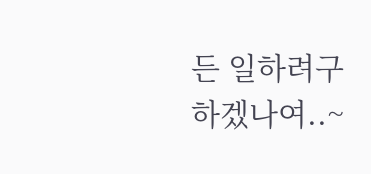든 일하려구 하겠나여..~